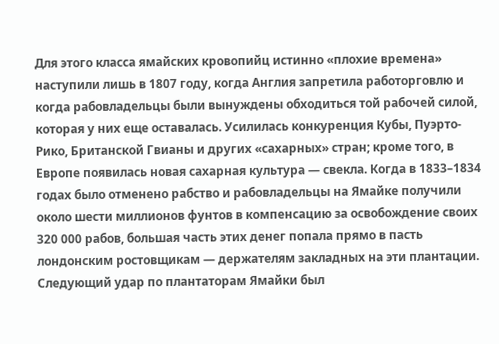Для этого класса ямайских кровопийц истинно «плохие времена» наступили лишь в 1807 году, когда Англия запретила работорговлю и когда рабовладельцы были вынуждены обходиться той рабочей силой, которая у них еще оставалась. Усилилась конкуренция Кубы, Пуэрто-Рико, Британской Гвианы и других «сахарных» стран; кроме того, в Европе появилась новая сахарная культура — свекла. Когда в 1833–1834 годах было отменено рабство и рабовладельцы на Ямайке получили около шести миллионов фунтов в компенсацию за освобождение своих 320 000 рабов, большая часть этих денег попала прямо в пасть лондонским ростовщикам — держателям закладных на эти плантации.
Следующий удар по плантаторам Ямайки был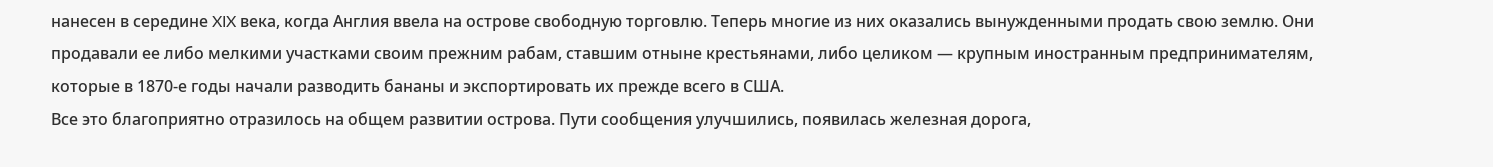нанесен в середине XIX века, когда Англия ввела на острове свободную торговлю. Теперь многие из них оказались вынужденными продать свою землю. Они продавали ее либо мелкими участками своим прежним рабам, ставшим отныне крестьянами, либо целиком — крупным иностранным предпринимателям, которые в 1870-е годы начали разводить бананы и экспортировать их прежде всего в США.
Все это благоприятно отразилось на общем развитии острова. Пути сообщения улучшились, появилась железная дорога,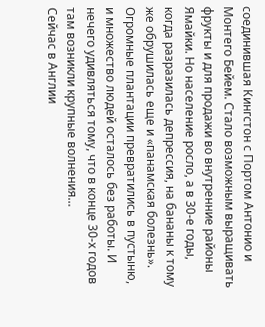соединившая Кингстон с Портом Антонио и Монтего Бейем. Стало возможным выращивать фрукты и для продажи во внутренние районы Ямайки. Но население росло, а в 30-е годы, когда разразилась депрессия, на бананы к тому же обрушилась еще и «панамская болезнь». Огромные плантации превратились в пустыню, и множество людей осталось без работы. И нечего удивляться тому, что в конце 30-х годов там возникли крупные волнения…
Сейчас в Англии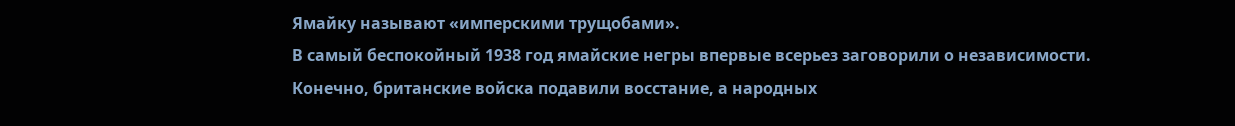Ямайку называют «имперскими трущобами».
В самый беспокойный 1938 год ямайские негры впервые всерьез заговорили о независимости. Конечно, британские войска подавили восстание, а народных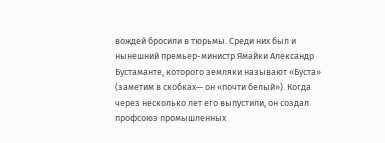вождей бросили в тюрьмы. Среди них был и нынешний премьер-министр Ямайки Александр Бустаманте, которого земляки называют «Буста» (заметим в скобках— он «почти белый»). Когда через несколько лет его выпустили, он создал профсоюз промышленных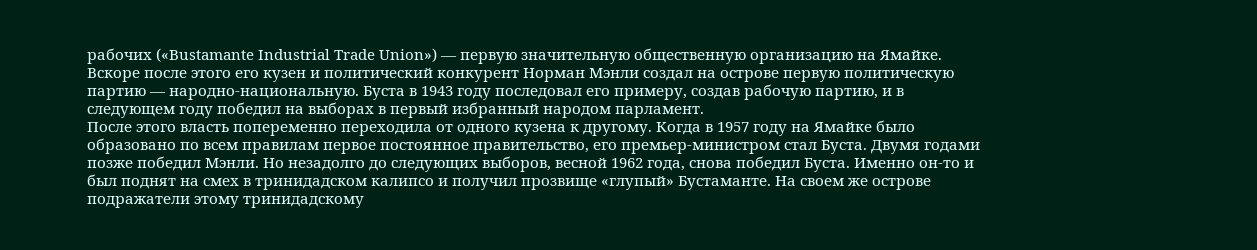рабочих («Bustamante Industrial Trade Union») — первую значительную общественную организацию на Ямайке.
Вскоре после этого его кузен и политический конкурент Норман Мэнли создал на острове первую политическую партию — народно-национальную. Буста в 1943 году последовал его примеру, создав рабочую партию, и в следующем году победил на выборах в первый избранный народом парламент.
После этого власть попеременно переходила от одного кузена к другому. Когда в 1957 году на Ямайке было образовано по всем правилам первое постоянное правительство, его премьер-министром стал Буста. Двумя годами позже победил Мэнли. Но незадолго до следующих выборов, весной 1962 года, снова победил Буста. Именно он-то и был поднят на смех в тринидадском калипсо и получил прозвище «глупый» Бустаманте. На своем же острове подражатели этому тринидадскому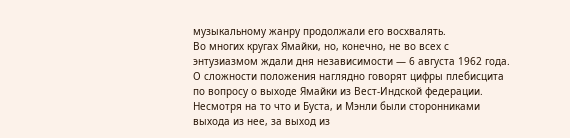музыкальному жанру продолжали его восхвалять.
Во многих кругах Ямайки, но, конечно, не во всех с энтузиазмом ждали дня независимости — 6 августа 1962 года. О сложности положения наглядно говорят цифры плебисцита по вопросу о выходе Ямайки из Вест-Индской федерации. Несмотря на то что и Буста, и Мэнли были сторонниками выхода из нее, за выход из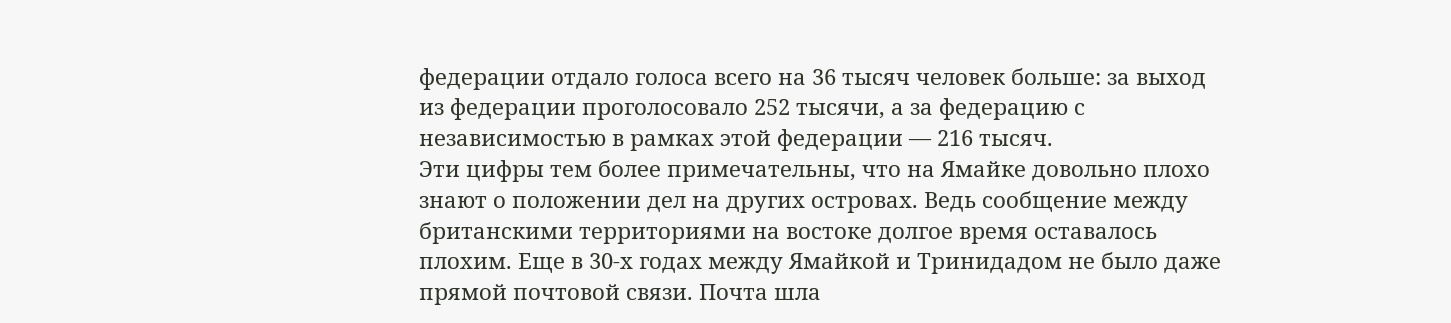федерации отдало голоса всего на 36 тысяч человек больше: за выход из федерации проголосовало 252 тысячи, а за федерацию с независимостью в рамках этой федерации — 216 тысяч.
Эти цифры тем более примечательны, что на Ямайке довольно плохо знают о положении дел на других островах. Ведь сообщение между британскими территориями на востоке долгое время оставалось плохим. Еще в 30-х годах между Ямайкой и Тринидадом не было даже прямой почтовой связи. Почта шла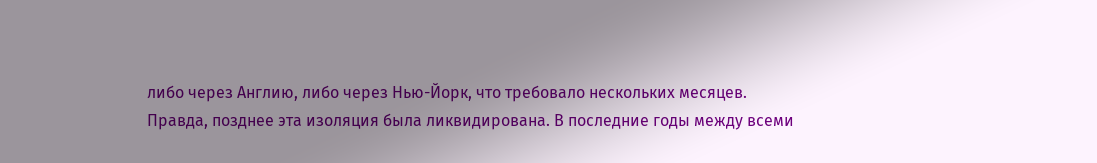либо через Англию, либо через Нью-Йорк, что требовало нескольких месяцев.
Правда, позднее эта изоляция была ликвидирована. В последние годы между всеми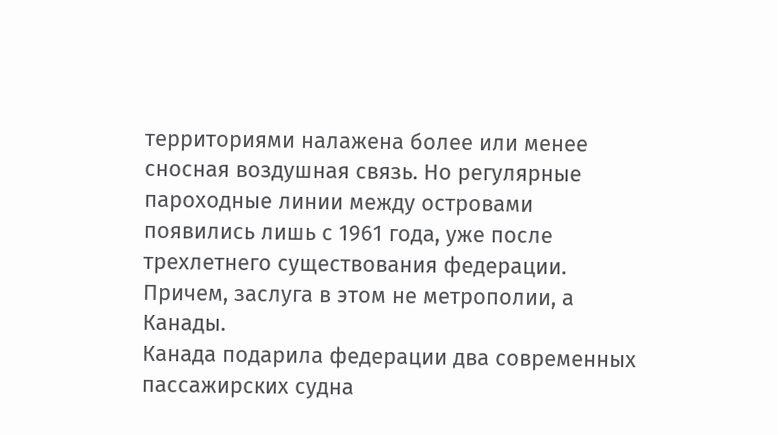территориями налажена более или менее сносная воздушная связь. Но регулярные пароходные линии между островами появились лишь с 1961 года, уже после трехлетнего существования федерации. Причем, заслуга в этом не метрополии, а Канады.
Канада подарила федерации два современных пассажирских судна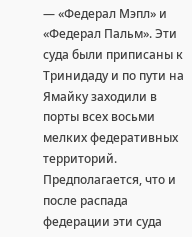— «Федерал Мэпл» и «Федерал Пальм». Эти суда были приписаны к Тринидаду и по пути на Ямайку заходили в порты всех восьми мелких федеративных территорий. Предполагается, что и после распада федерации эти суда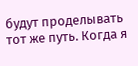будут проделывать тот же путь. Когда я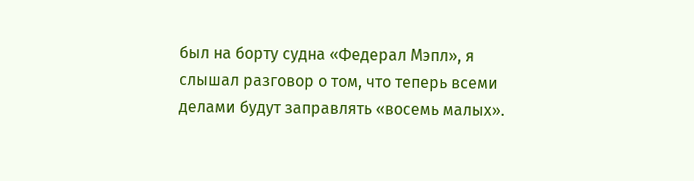был на борту судна «Федерал Мэпл», я слышал разговор о том, что теперь всеми делами будут заправлять «восемь малых».